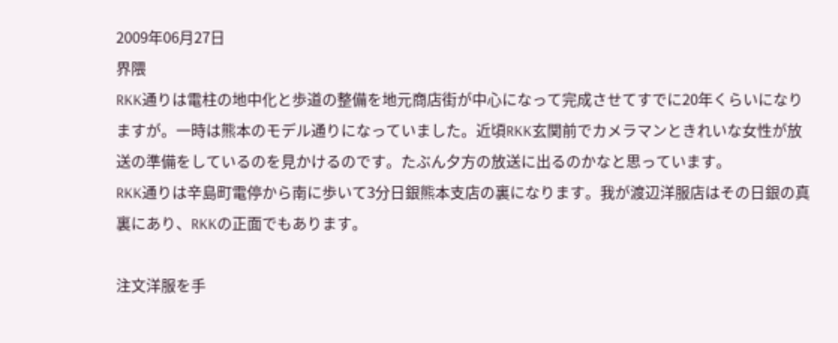2009年06月27日
界隈
RKK通りは電柱の地中化と歩道の整備を地元商店街が中心になって完成させてすでに20年くらいになりますが。一時は熊本のモデル通りになっていました。近頃RKK玄関前でカメラマンときれいな女性が放送の準備をしているのを見かけるのです。たぶん夕方の放送に出るのかなと思っています。
RKK通りは辛島町電停から南に歩いて3分日銀熊本支店の裏になります。我が渡辺洋服店はその日銀の真裏にあり、RKKの正面でもあります。

注文洋服を手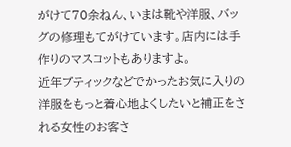がけて70余ねん、いまは靴や洋服、バッグの修理もてがけています。店内には手作りのマスコットもありますよ。
近年ブティックなどでかったお気に入りの洋服をもっと着心地よくしたいと補正をされる女性のお客さ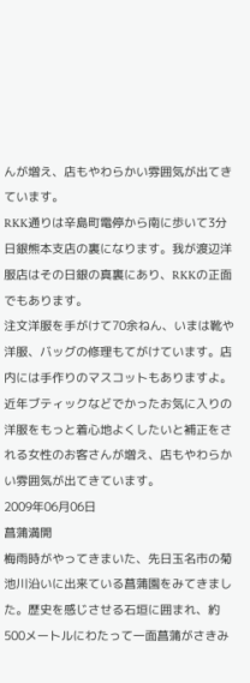んが増え、店もやわらかい雰囲気が出てきています。
RKK通りは辛島町電停から南に歩いて3分日銀熊本支店の裏になります。我が渡辺洋服店はその日銀の真裏にあり、RKKの正面でもあります。
注文洋服を手がけて70余ねん、いまは靴や洋服、バッグの修理もてがけています。店内には手作りのマスコットもありますよ。
近年ブティックなどでかったお気に入りの洋服をもっと着心地よくしたいと補正をされる女性のお客さんが増え、店もやわらかい雰囲気が出てきています。
2009年06月06日
菖蒲満開
梅雨時がやってきまいた、先日玉名市の菊池川沿いに出来ている菖蒲園をみてきました。歴史を感じさせる石垣に囲まれ、約500メートルにわたって一面菖蒲がさきみ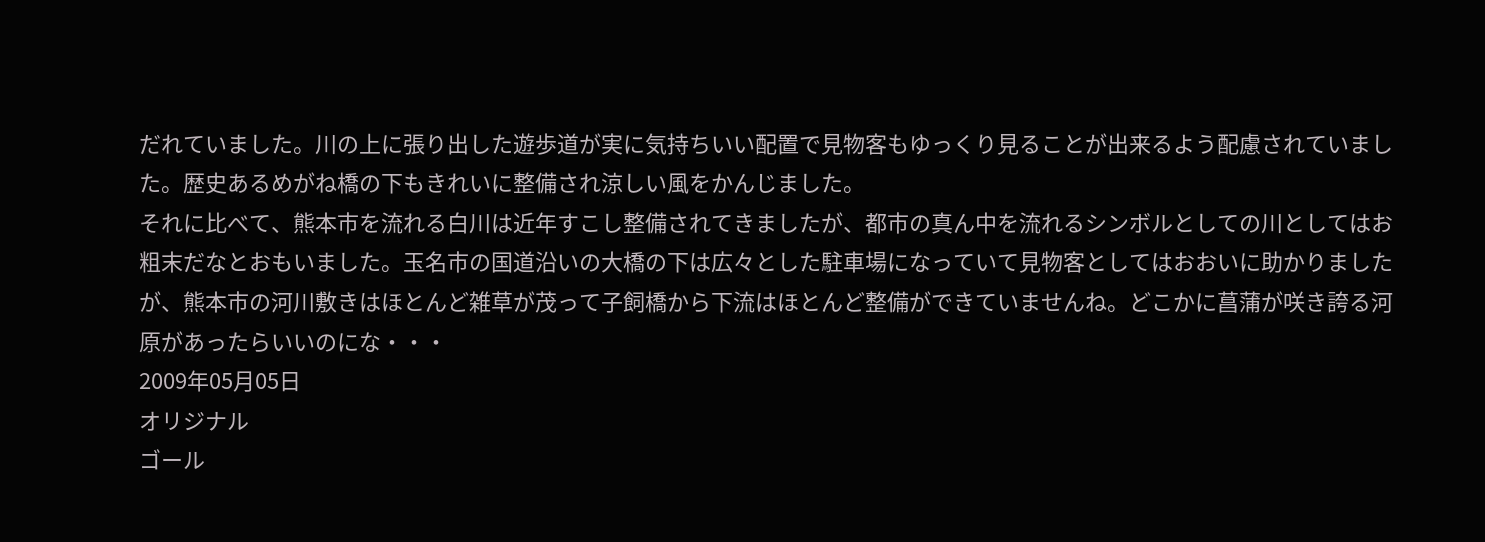だれていました。川の上に張り出した遊歩道が実に気持ちいい配置で見物客もゆっくり見ることが出来るよう配慮されていました。歴史あるめがね橋の下もきれいに整備され涼しい風をかんじました。
それに比べて、熊本市を流れる白川は近年すこし整備されてきましたが、都市の真ん中を流れるシンボルとしての川としてはお粗末だなとおもいました。玉名市の国道沿いの大橋の下は広々とした駐車場になっていて見物客としてはおおいに助かりましたが、熊本市の河川敷きはほとんど雑草が茂って子飼橋から下流はほとんど整備ができていませんね。どこかに菖蒲が咲き誇る河原があったらいいのにな・・・
2009年05月05日
オリジナル
ゴール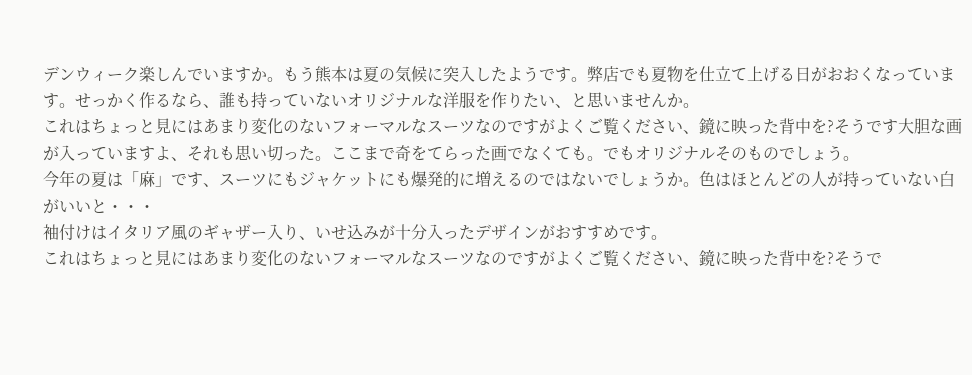デンウィーク楽しんでいますか。もう熊本は夏の気候に突入したようです。弊店でも夏物を仕立て上げる日がおおくなっています。せっかく作るなら、誰も持っていないオリジナルな洋服を作りたい、と思いませんか。
これはちょっと見にはあまり変化のないフォーマルなスーツなのですがよくご覧ください、鏡に映った背中を?そうです大胆な画が入っていますよ、それも思い切った。ここまで奇をてらった画でなくても。でもオリジナルそのものでしょう。
今年の夏は「麻」です、スーツにもジャケットにも爆発的に増えるのではないでしょうか。色はほとんどの人が持っていない白がいいと・・・
袖付けはイタリア風のギャザー入り、いせ込みが十分入ったデザインがおすすめです。
これはちょっと見にはあまり変化のないフォーマルなスーツなのですがよくご覧ください、鏡に映った背中を?そうで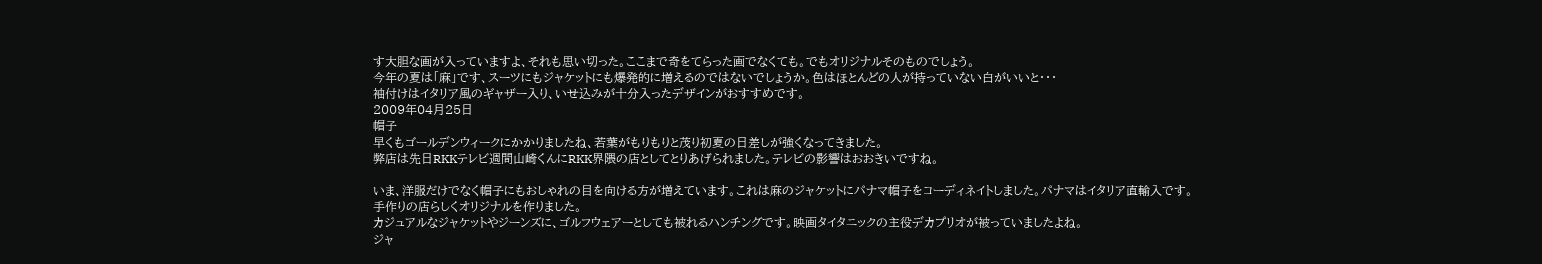す大胆な画が入っていますよ、それも思い切った。ここまで奇をてらった画でなくても。でもオリジナルそのものでしょう。
今年の夏は「麻」です、スーツにもジャケットにも爆発的に増えるのではないでしょうか。色はほとんどの人が持っていない白がいいと・・・
袖付けはイタリア風のギャザー入り、いせ込みが十分入ったデザインがおすすめです。
2009年04月25日
帽子
早くもゴールデンウィークにかかりましたね、若葉がもりもりと茂り初夏の日差しが強くなってきました。
弊店は先日RKKテレビ週間山崎くんにRKK界隈の店としてとりあげられました。テレビの影響はおおきいですね。

いま、洋服だけでなく帽子にもおしゃれの目を向ける方が増えています。これは麻のジャケットにパナマ帽子をコーディネイトしました。パナマはイタリア直輸入です。
手作りの店らしくオリジナルを作りました。
カジュアルなジャケットやジーンズに、ゴルフウェアーとしても被れるハンチングです。映画タイタニックの主役デカプリオが被っていましたよね。
ジャ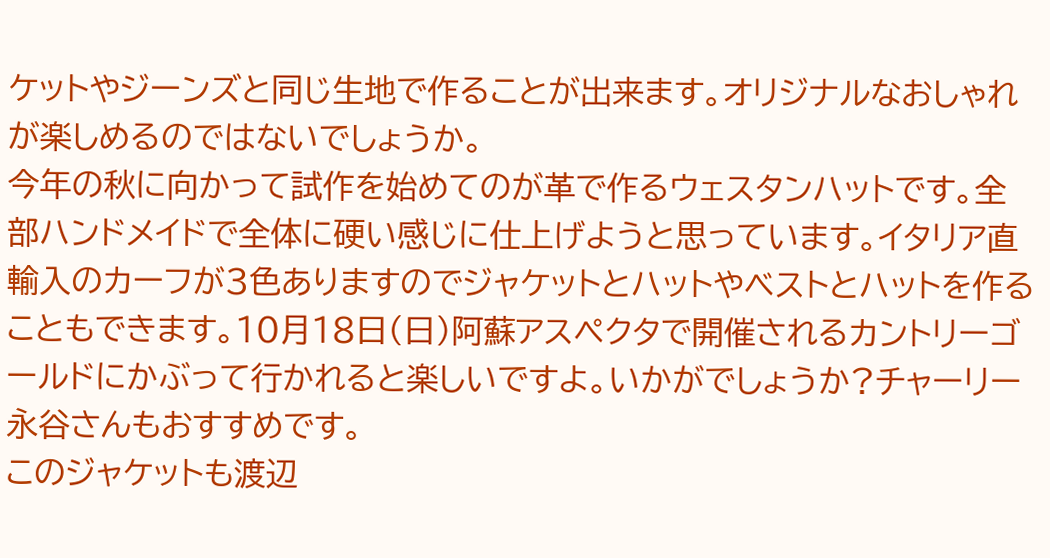ケットやジーンズと同じ生地で作ることが出来ます。オリジナルなおしゃれが楽しめるのではないでしょうか。
今年の秋に向かって試作を始めてのが革で作るウェスタンハットです。全部ハンドメイドで全体に硬い感じに仕上げようと思っています。イタリア直輸入のカーフが3色ありますのでジャケットとハットやベストとハットを作ることもできます。10月18日(日)阿蘇アスペクタで開催されるカントリーゴールドにかぶって行かれると楽しいですよ。いかがでしょうか?チャーリー永谷さんもおすすめです。
このジャケットも渡辺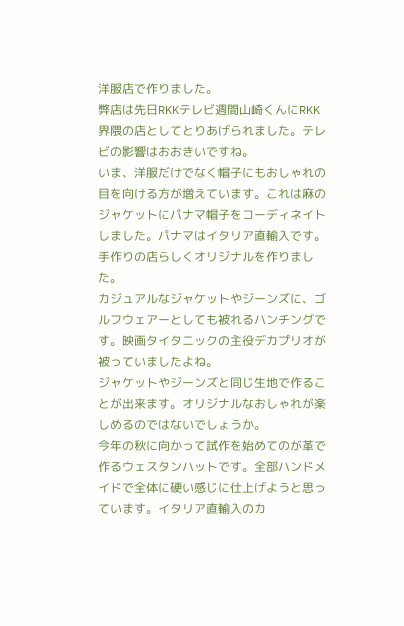洋服店で作りました。
弊店は先日RKKテレビ週間山崎くんにRKK界隈の店としてとりあげられました。テレビの影響はおおきいですね。
いま、洋服だけでなく帽子にもおしゃれの目を向ける方が増えています。これは麻のジャケットにパナマ帽子をコーディネイトしました。パナマはイタリア直輸入です。
手作りの店らしくオリジナルを作りました。
カジュアルなジャケットやジーンズに、ゴルフウェアーとしても被れるハンチングです。映画タイタニックの主役デカプリオが被っていましたよね。
ジャケットやジーンズと同じ生地で作ることが出来ます。オリジナルなおしゃれが楽しめるのではないでしょうか。
今年の秋に向かって試作を始めてのが革で作るウェスタンハットです。全部ハンドメイドで全体に硬い感じに仕上げようと思っています。イタリア直輸入のカ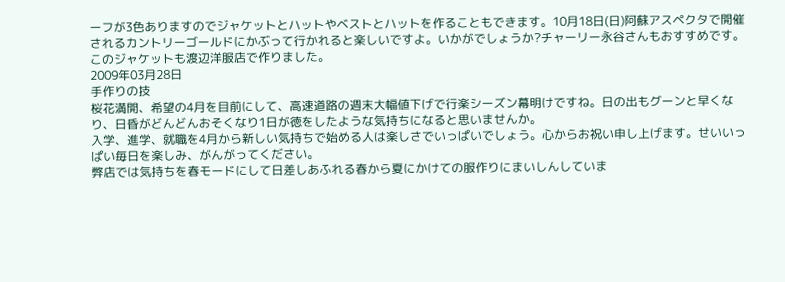ーフが3色ありますのでジャケットとハットやベストとハットを作ることもできます。10月18日(日)阿蘇アスペクタで開催されるカントリーゴールドにかぶって行かれると楽しいですよ。いかがでしょうか?チャーリー永谷さんもおすすめです。
このジャケットも渡辺洋服店で作りました。
2009年03月28日
手作りの技
桜花満開、希望の4月を目前にして、高速道路の週末大幅値下げで行楽シーズン幕明けですね。日の出もグーンと早くなり、日昏がどんどんおそくなり1日が徳をしたような気持ちになると思いませんか。
入学、進学、就職を4月から新しい気持ちで始める人は楽しさでいっぱいでしょう。心からお祝い申し上げます。せいいっぱい毎日を楽しみ、がんがってください。
弊店では気持ちを春モードにして日差しあふれる春から夏にかけての服作りにまいしんしていま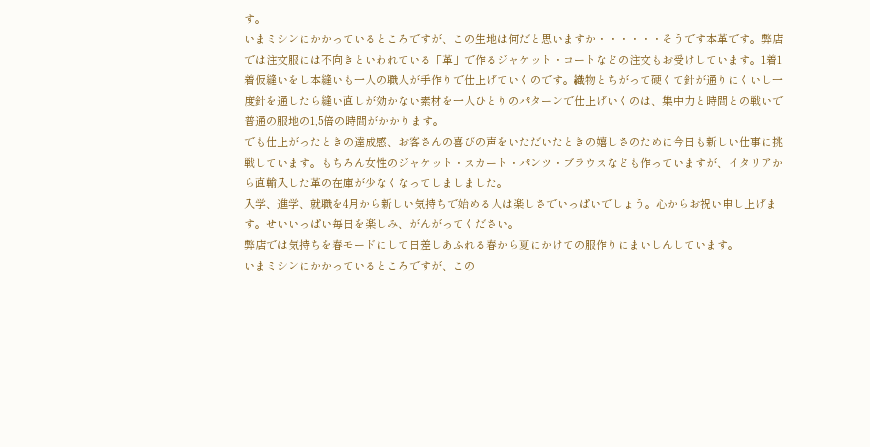す。
いまミシンにかかっているところですが、この生地は何だと思いますか・・・・・・そうです本革です。弊店では注文服には不向きといわれている「革」で作るジャケット・コートなどの注文もお受けしています。1着1着仮縫いをし本縫いも一人の職人が手作りで仕上げていくのです。織物とちがって硬くて針が通りにくいし一度針を通したら縫い直しが効かない素材を一人ひとりのパターンで仕上げいくのは、集中力と時間との戦いで普通の服地の1,5倍の時間がかかります。
でも仕上がったときの達成感、お客さんの喜びの声をいただいたときの嬉しさのために今日も新しい仕事に挑戦しています。もちろん女性のジャケット・スカート・パンツ・ブラウスなども作っていますが、イタリアから直輸入した革の在庫が少なくなってしましました。
入学、進学、就職を4月から新しい気持ちで始める人は楽しさでいっぱいでしょう。心からお祝い申し上げます。せいいっぱい毎日を楽しみ、がんがってください。
弊店では気持ちを春モードにして日差しあふれる春から夏にかけての服作りにまいしんしています。
いまミシンにかかっているところですが、この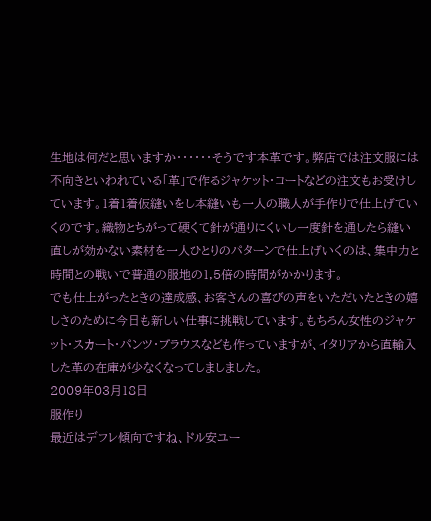生地は何だと思いますか・・・・・・そうです本革です。弊店では注文服には不向きといわれている「革」で作るジャケット・コートなどの注文もお受けしています。1着1着仮縫いをし本縫いも一人の職人が手作りで仕上げていくのです。織物とちがって硬くて針が通りにくいし一度針を通したら縫い直しが効かない素材を一人ひとりのパターンで仕上げいくのは、集中力と時間との戦いで普通の服地の1,5倍の時間がかかります。
でも仕上がったときの達成感、お客さんの喜びの声をいただいたときの嬉しさのために今日も新しい仕事に挑戦しています。もちろん女性のジャケット・スカート・パンツ・ブラウスなども作っていますが、イタリアから直輸入した革の在庫が少なくなってしましました。
2009年03月18日
服作り
最近はデフレ傾向ですね、ドル安ユー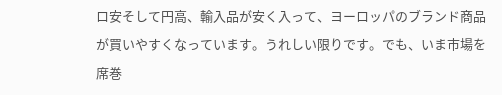ロ安そして円高、輸入品が安く入って、ヨーロッパのブランド商品が買いやすくなっています。うれしい限りです。でも、いま市場を席巻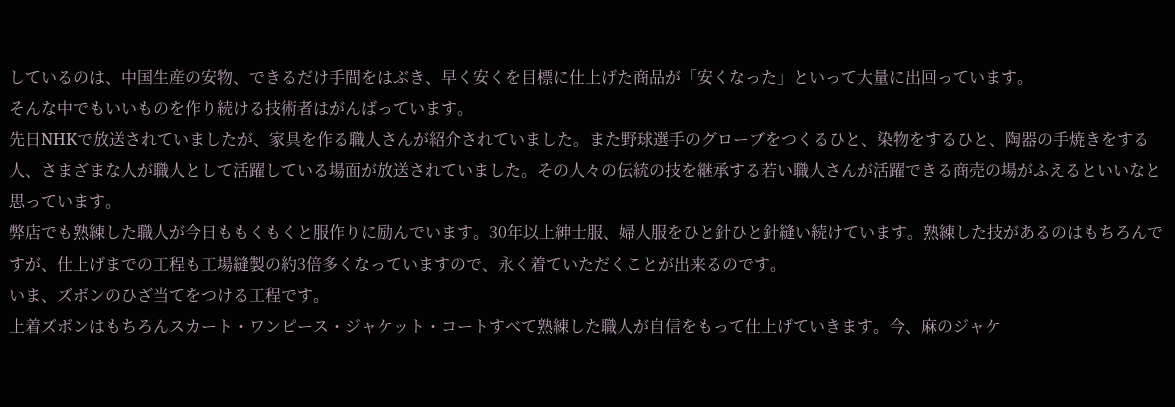しているのは、中国生産の安物、できるだけ手間をはぶき、早く安くを目標に仕上げた商品が「安くなった」といって大量に出回っています。
そんな中でもいいものを作り続ける技術者はがんばっています。
先日NHKで放送されていましたが、家具を作る職人さんが紹介されていました。また野球選手のグローブをつくるひと、染物をするひと、陶器の手焼きをする人、さまざまな人が職人として活躍している場面が放送されていました。その人々の伝統の技を継承する若い職人さんが活躍できる商売の場がふえるといいなと思っています。
弊店でも熟練した職人が今日ももくもくと服作りに励んでいます。30年以上紳士服、婦人服をひと針ひと針縫い続けています。熟練した技があるのはもちろんですが、仕上げまでの工程も工場縫製の約3倍多くなっていますので、永く着ていただくことが出来るのです。
いま、ズボンのひざ当てをつける工程です。
上着ズボンはもちろんスカート・ワンピース・ジャケット・コートすべて熟練した職人が自信をもって仕上げていきます。今、麻のジャケ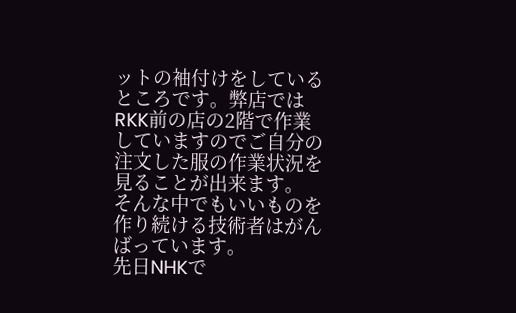ットの袖付けをしているところです。弊店ではRKK前の店の2階で作業していますのでご自分の注文した服の作業状況を見ることが出来ます。
そんな中でもいいものを作り続ける技術者はがんばっています。
先日NHKで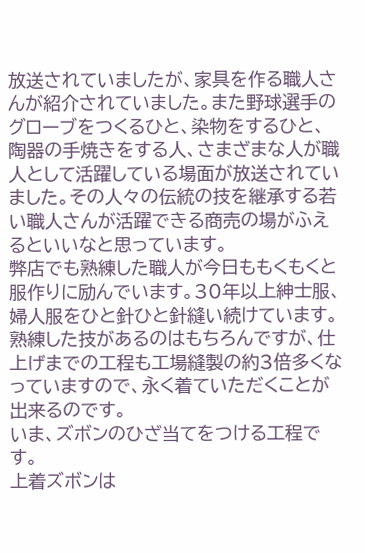放送されていましたが、家具を作る職人さんが紹介されていました。また野球選手のグローブをつくるひと、染物をするひと、陶器の手焼きをする人、さまざまな人が職人として活躍している場面が放送されていました。その人々の伝統の技を継承する若い職人さんが活躍できる商売の場がふえるといいなと思っています。
弊店でも熟練した職人が今日ももくもくと服作りに励んでいます。30年以上紳士服、婦人服をひと針ひと針縫い続けています。熟練した技があるのはもちろんですが、仕上げまでの工程も工場縫製の約3倍多くなっていますので、永く着ていただくことが出来るのです。
いま、ズボンのひざ当てをつける工程です。
上着ズボンは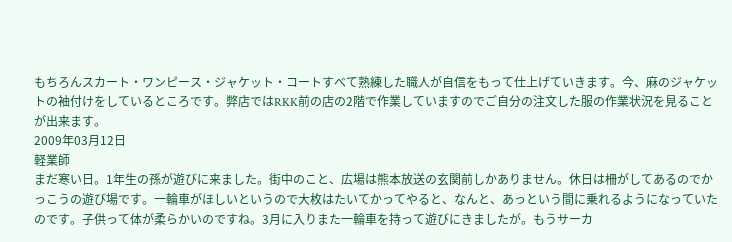もちろんスカート・ワンピース・ジャケット・コートすべて熟練した職人が自信をもって仕上げていきます。今、麻のジャケットの袖付けをしているところです。弊店ではRKK前の店の2階で作業していますのでご自分の注文した服の作業状況を見ることが出来ます。
2009年03月12日
軽業師
まだ寒い日。1年生の孫が遊びに来ました。街中のこと、広場は熊本放送の玄関前しかありません。休日は柵がしてあるのでかっこうの遊び場です。一輪車がほしいというので大枚はたいてかってやると、なんと、あっという間に乗れるようになっていたのです。子供って体が柔らかいのですね。3月に入りまた一輪車を持って遊びにきましたが。もうサーカ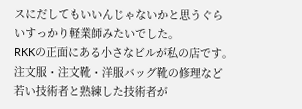スにだしてもいいんじゃないかと思うぐらいすっかり軽業師みたいでした。
RKKの正面にある小さなビルが私の店です。注文服・注文靴・洋服バッグ靴の修理など若い技術者と熟練した技術者が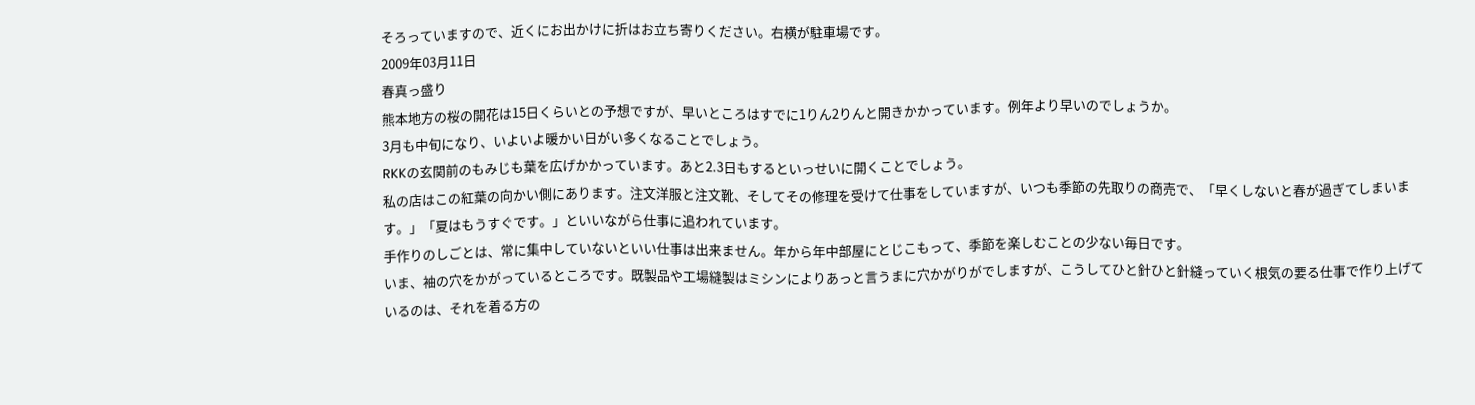そろっていますので、近くにお出かけに折はお立ち寄りください。右横が駐車場です。
2009年03月11日
春真っ盛り
熊本地方の桜の開花は15日くらいとの予想ですが、早いところはすでに1りん2りんと開きかかっています。例年より早いのでしょうか。
3月も中旬になり、いよいよ暖かい日がい多くなることでしょう。
RKKの玄関前のもみじも葉を広げかかっています。あと2.3日もするといっせいに開くことでしょう。
私の店はこの紅葉の向かい側にあります。注文洋服と注文靴、そしてその修理を受けて仕事をしていますが、いつも季節の先取りの商売で、「早くしないと春が過ぎてしまいます。」「夏はもうすぐです。」といいながら仕事に追われています。
手作りのしごとは、常に集中していないといい仕事は出来ません。年から年中部屋にとじこもって、季節を楽しむことの少ない毎日です。
いま、袖の穴をかがっているところです。既製品や工場縫製はミシンによりあっと言うまに穴かがりがでしますが、こうしてひと針ひと針縫っていく根気の要る仕事で作り上げているのは、それを着る方の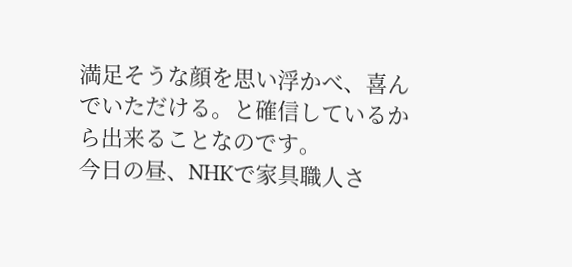満足そうな顔を思い浮かべ、喜んでいただける。と確信しているから出来ることなのです。
今日の昼、NHKで家具職人さ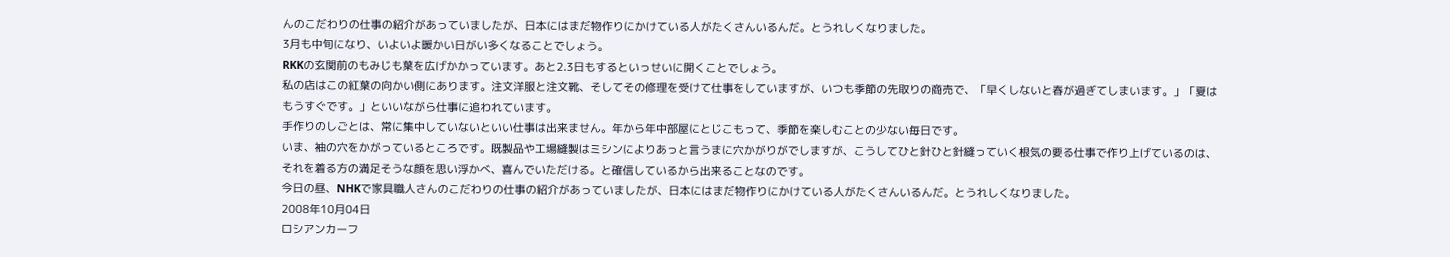んのこだわりの仕事の紹介があっていましたが、日本にはまだ物作りにかけている人がたくさんいるんだ。とうれしくなりました。
3月も中旬になり、いよいよ暖かい日がい多くなることでしょう。
RKKの玄関前のもみじも葉を広げかかっています。あと2.3日もするといっせいに開くことでしょう。
私の店はこの紅葉の向かい側にあります。注文洋服と注文靴、そしてその修理を受けて仕事をしていますが、いつも季節の先取りの商売で、「早くしないと春が過ぎてしまいます。」「夏はもうすぐです。」といいながら仕事に追われています。
手作りのしごとは、常に集中していないといい仕事は出来ません。年から年中部屋にとじこもって、季節を楽しむことの少ない毎日です。
いま、袖の穴をかがっているところです。既製品や工場縫製はミシンによりあっと言うまに穴かがりがでしますが、こうしてひと針ひと針縫っていく根気の要る仕事で作り上げているのは、それを着る方の満足そうな顔を思い浮かべ、喜んでいただける。と確信しているから出来ることなのです。
今日の昼、NHKで家具職人さんのこだわりの仕事の紹介があっていましたが、日本にはまだ物作りにかけている人がたくさんいるんだ。とうれしくなりました。
2008年10月04日
ロシアンカーフ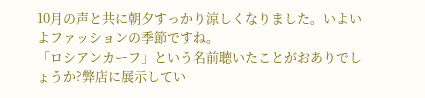10月の声と共に朝夕すっかり涼しくなりました。いよいよファッションの季節ですね。
「ロシアンカーフ」という名前聴いたことがおありでしょうか?弊店に展示してい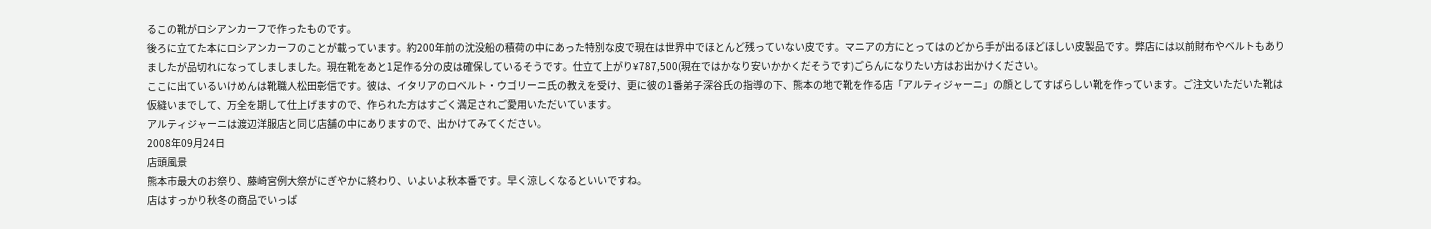るこの靴がロシアンカーフで作ったものです。
後ろに立てた本にロシアンカーフのことが載っています。約200年前の沈没船の積荷の中にあった特別な皮で現在は世界中でほとんど残っていない皮です。マニアの方にとってはのどから手が出るほどほしい皮製品です。弊店には以前財布やベルトもありましたが品切れになってしましました。現在靴をあと1足作る分の皮は確保しているそうです。仕立て上がり¥787,500(現在ではかなり安いかかくだそうです)ごらんになりたい方はお出かけください。
ここに出ているいけめんは靴職人松田彰信です。彼は、イタリアのロベルト・ウゴリーニ氏の教えを受け、更に彼の1番弟子深谷氏の指導の下、熊本の地で靴を作る店「アルティジャーニ」の顔としてすばらしい靴を作っています。ご注文いただいた靴は仮縫いまでして、万全を期して仕上げますので、作られた方はすごく満足されご愛用いただいています。
アルティジャーニは渡辺洋服店と同じ店舗の中にありますので、出かけてみてください。
2008年09月24日
店頭風景
熊本市最大のお祭り、藤崎宮例大祭がにぎやかに終わり、いよいよ秋本番です。早く涼しくなるといいですね。
店はすっかり秋冬の商品でいっぱ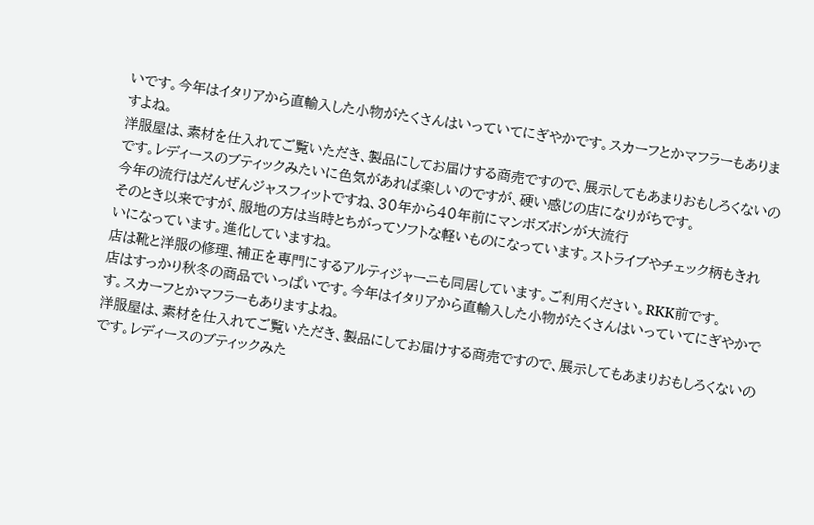いです。今年はイタリアから直輸入した小物がたくさんはいっていてにぎやかです。スカーフとかマフラーもありますよね。
洋服屋は、素材を仕入れてご覧いただき、製品にしてお届けする商売ですので、展示してもあまりおもしろくないのです。レディースのブティックみたいに色気があれば楽しいのですが、硬い感じの店になりがちです。
今年の流行はだんぜんジャスフィットですね、30年から40年前にマンボズボンが大流行
そのとき以来ですが、服地の方は当時とちがってソフトな軽いものになっています。ストライブやチェック柄もきれいになっています。進化していますね。
店は靴と洋服の修理、補正を専門にするアルティジャーニも同居しています。ご利用ください。RKK前です。
店はすっかり秋冬の商品でいっぱいです。今年はイタリアから直輸入した小物がたくさんはいっていてにぎやかです。スカーフとかマフラーもありますよね。
洋服屋は、素材を仕入れてご覧いただき、製品にしてお届けする商売ですので、展示してもあまりおもしろくないのです。レディースのブティックみた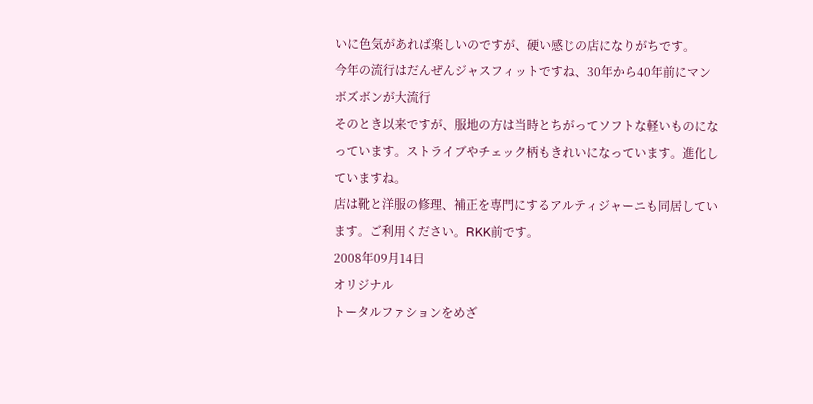いに色気があれば楽しいのですが、硬い感じの店になりがちです。
今年の流行はだんぜんジャスフィットですね、30年から40年前にマンボズボンが大流行
そのとき以来ですが、服地の方は当時とちがってソフトな軽いものになっています。ストライブやチェック柄もきれいになっています。進化していますね。
店は靴と洋服の修理、補正を専門にするアルティジャーニも同居しています。ご利用ください。RKK前です。
2008年09月14日
オリジナル
トータルファションをめざ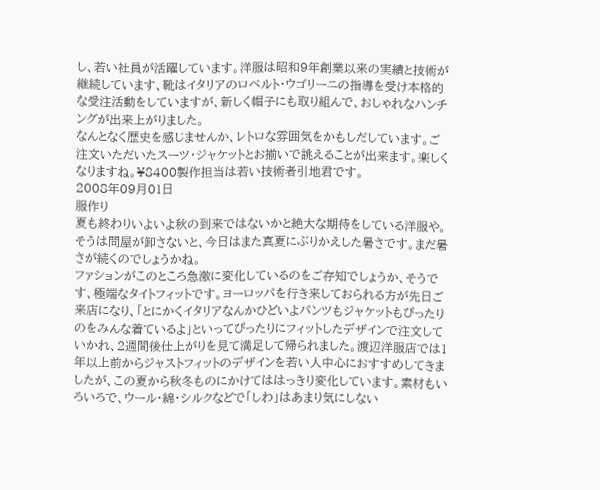し、若い社員が活躍しています。洋服は昭和9年創業以来の実績と技術が継続しています、靴はイタリアのロベルト・ウゴリーニの指導を受け本格的な受注活動をしていますが、新しく帽子にも取り組んで、おしゃれなハンチングが出来上がりました。
なんとなく歴史を感じませんか、レトロな雰囲気をかもしだしています。ご注文いただいたスーツ・ジャケットとお揃いで誂えることが出来ます。楽しくなりますね。¥8400製作担当は若い技術者引地君です。
2008年09月01日
服作り
夏も終わりいよいよ秋の到来ではないかと絶大な期待をしている洋服や。そうは問屋が卸さないと、今日はまた真夏にぶりかえした暑さです。まだ暑さが続くのでしょうかね。
ファションがこのところ急激に変化しているのをご存知でしょうか、そうです、極端なタイトフィットです。ヨーロッパを行き来しておられる方が先日ご来店になり、「とにかくイタリアなんかひどいよパンツもジャケットもぴったりのをみんな着ているよ」といってぴったりにフィットしたデザインで注文していかれ、2週間後仕上がりを見て満足して帰られました。渡辺洋服店では1年以上前からジャストフィットのデザインを若い人中心におすすめしてきましたが、この夏から秋冬ものにかけてははっきり変化しています。素材もいろいろで、ウール・綿・シルクなどで「しわ」はあまり気にしない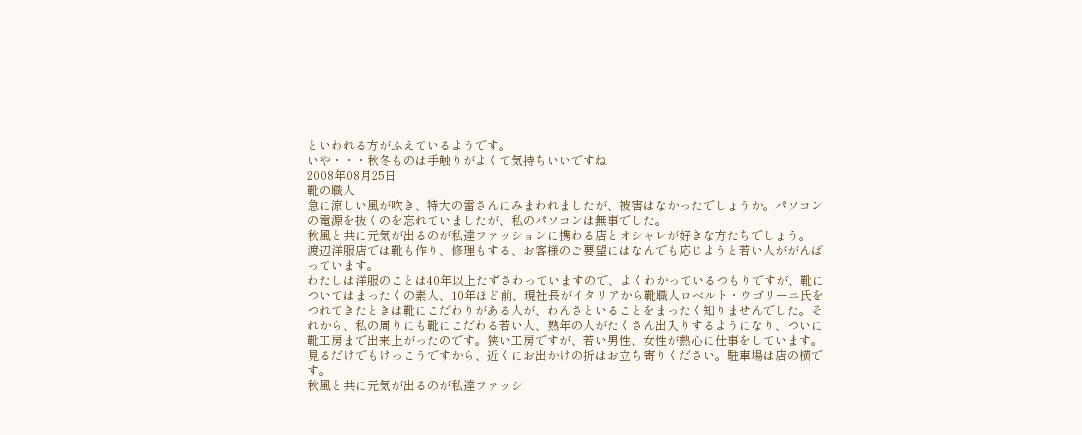といわれる方がふえているようです。
いや・・・秋冬ものは手触りがよくて気持ちいいですね
2008年08月25日
靴の職人
急に涼しい風が吹き、特大の雷さんにみまわれましたが、被害はなかったでしょうか。パソコンの電源を抜くのを忘れていましたが、私のパソコンは無事でした。
秋風と共に元気が出るのが私達ファッションに携わる店とオシャレが好きな方たちでしょう。
渡辺洋服店では靴も作り、修理もする、お客様のご要望にはなんでも応じようと若い人ががんばっています。
わたしは洋服のことは40年以上たずさわっていますので、よくわかっているつもりですが、靴についてはまったくの素人、10年ほど前、現社長がイタリアから靴職人ロベルト・ウゴリーニ氏をつれてきたときは靴にこだわりがある人が、わんさといることをまったく知りませんでした。それから、私の周りにも靴にこだわる若い人、熟年の人がたくさん出入りするようになり、ついに靴工房まで出来上がったのです。狭い工房ですが、若い男性、女性が熱心に仕事をしています。見るだけでもけっこうですから、近くにお出かけの折はお立ち寄りください。駐車場は店の横です。
秋風と共に元気が出るのが私達ファッシ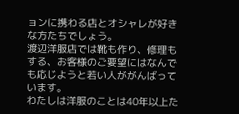ョンに携わる店とオシャレが好きな方たちでしょう。
渡辺洋服店では靴も作り、修理もする、お客様のご要望にはなんでも応じようと若い人ががんばっています。
わたしは洋服のことは40年以上た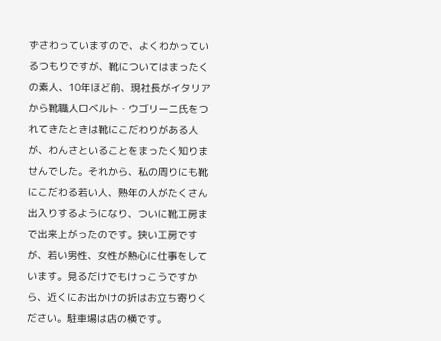ずさわっていますので、よくわかっているつもりですが、靴についてはまったくの素人、10年ほど前、現社長がイタリアから靴職人ロベルト・ウゴリーニ氏をつれてきたときは靴にこだわりがある人が、わんさといることをまったく知りませんでした。それから、私の周りにも靴にこだわる若い人、熟年の人がたくさん出入りするようになり、ついに靴工房まで出来上がったのです。狭い工房ですが、若い男性、女性が熱心に仕事をしています。見るだけでもけっこうですから、近くにお出かけの折はお立ち寄りください。駐車場は店の横です。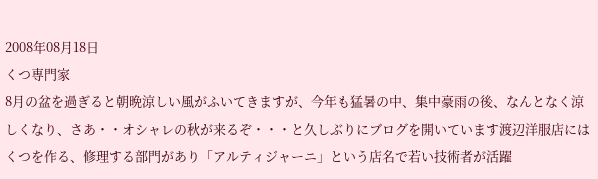2008年08月18日
くつ専門家
8月の盆を過ぎると朝晩涼しい風がふいてきますが、今年も猛暑の中、集中豪雨の後、なんとなく涼しくなり、さあ・・オシャレの秋が来るぞ・・・と久しぶりにブログを開いています渡辺洋服店にはくつを作る、修理する部門があり「アルティジャーニ」という店名で若い技術者が活躍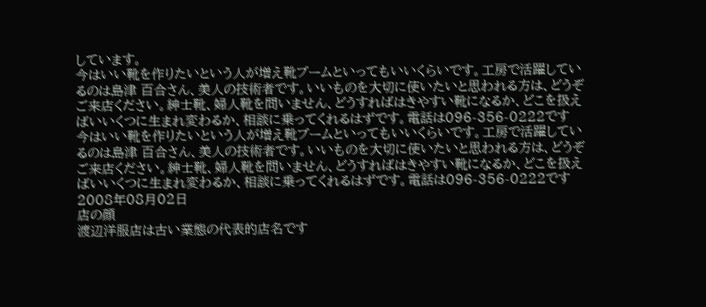しています。
今はいい靴を作りたいという人が増え靴ブームといってもいいくらいです。工房で活躍しているのは島津 百合さん、美人の技術者です。いいものを大切に使いたいと思われる方は、どうぞご来店ください。紳士靴、婦人靴を問いません、どうすればはきやすい靴になるか、どこを扱えばいいくつに生まれ変わるか、相談に乗ってくれるはずです。電話は096-356-0222です
今はいい靴を作りたいという人が増え靴ブームといってもいいくらいです。工房で活躍しているのは島津 百合さん、美人の技術者です。いいものを大切に使いたいと思われる方は、どうぞご来店ください。紳士靴、婦人靴を問いません、どうすればはきやすい靴になるか、どこを扱えばいいくつに生まれ変わるか、相談に乗ってくれるはずです。電話は096-356-0222です
2008年08月02日
店の顔
渡辺洋服店は古い業態の代表的店名です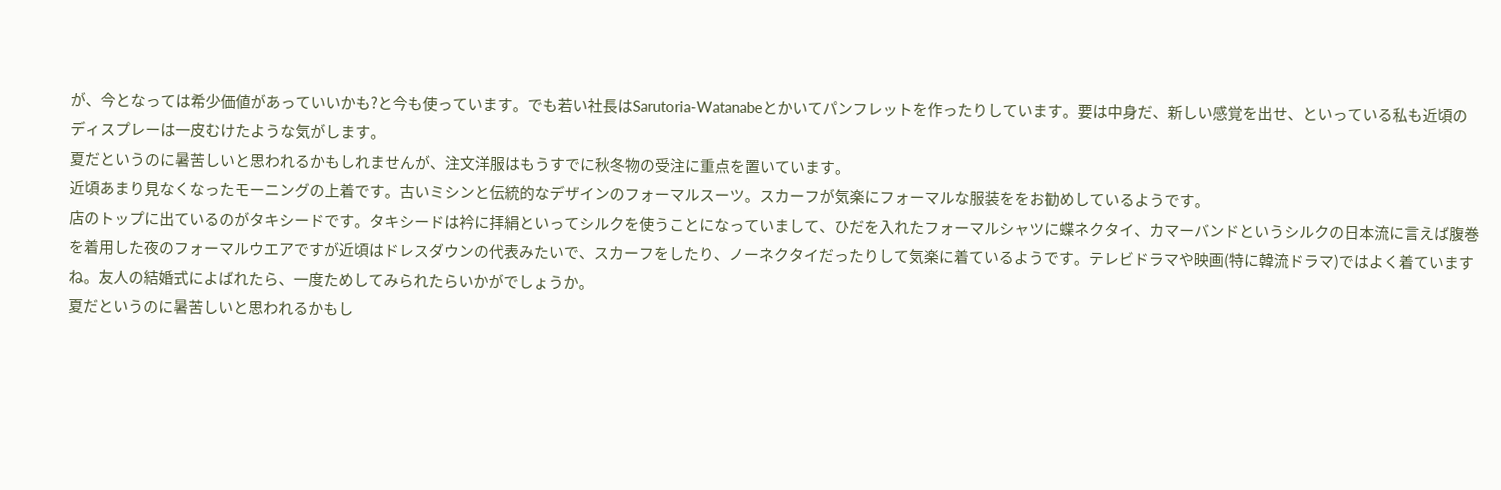が、今となっては希少価値があっていいかも?と今も使っています。でも若い社長はSarutoria-Watanabeとかいてパンフレットを作ったりしています。要は中身だ、新しい感覚を出せ、といっている私も近頃のディスプレーは一皮むけたような気がします。
夏だというのに暑苦しいと思われるかもしれませんが、注文洋服はもうすでに秋冬物の受注に重点を置いています。
近頃あまり見なくなったモーニングの上着です。古いミシンと伝統的なデザインのフォーマルスーツ。スカーフが気楽にフォーマルな服装ををお勧めしているようです。
店のトップに出ているのがタキシードです。タキシードは衿に拝絹といってシルクを使うことになっていまして、ひだを入れたフォーマルシャツに蝶ネクタイ、カマーバンドというシルクの日本流に言えば腹巻を着用した夜のフォーマルウエアですが近頃はドレスダウンの代表みたいで、スカーフをしたり、ノーネクタイだったりして気楽に着ているようです。テレビドラマや映画(特に韓流ドラマ)ではよく着ていますね。友人の結婚式によばれたら、一度ためしてみられたらいかがでしょうか。
夏だというのに暑苦しいと思われるかもし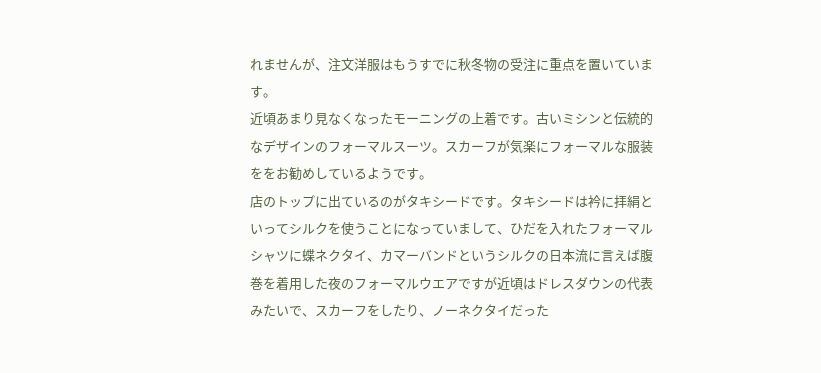れませんが、注文洋服はもうすでに秋冬物の受注に重点を置いています。
近頃あまり見なくなったモーニングの上着です。古いミシンと伝統的なデザインのフォーマルスーツ。スカーフが気楽にフォーマルな服装ををお勧めしているようです。
店のトップに出ているのがタキシードです。タキシードは衿に拝絹といってシルクを使うことになっていまして、ひだを入れたフォーマルシャツに蝶ネクタイ、カマーバンドというシルクの日本流に言えば腹巻を着用した夜のフォーマルウエアですが近頃はドレスダウンの代表みたいで、スカーフをしたり、ノーネクタイだった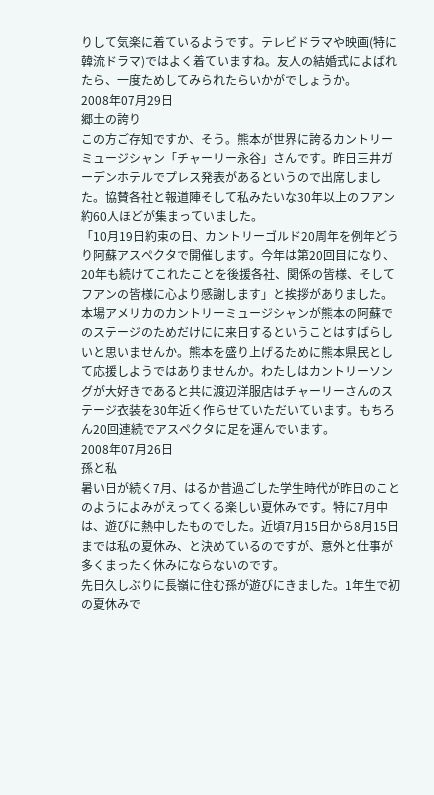りして気楽に着ているようです。テレビドラマや映画(特に韓流ドラマ)ではよく着ていますね。友人の結婚式によばれたら、一度ためしてみられたらいかがでしょうか。
2008年07月29日
郷土の誇り
この方ご存知ですか、そう。熊本が世界に誇るカントリーミュージシャン「チャーリー永谷」さんです。昨日三井ガーデンホテルでプレス発表があるというので出席しました。協賛各社と報道陣そして私みたいな30年以上のフアン約60人ほどが集まっていました。
「10月19日約束の日、カントリーゴルド20周年を例年どうり阿蘇アスペクタで開催します。今年は第20回目になり、20年も続けてこれたことを後援各社、関係の皆様、そしてフアンの皆様に心より感謝します」と挨拶がありました。
本場アメリカのカントリーミュージシャンが熊本の阿蘇でのステージのためだけにに来日するということはすばらしいと思いませんか。熊本を盛り上げるために熊本県民として応援しようではありませんか。わたしはカントリーソングが大好きであると共に渡辺洋服店はチャーリーさんのステージ衣装を30年近く作らせていただいています。もちろん20回連続でアスペクタに足を運んでいます。
2008年07月26日
孫と私
暑い日が続く7月、はるか昔過ごした学生時代が昨日のことのようによみがえってくる楽しい夏休みです。特に7月中は、遊びに熱中したものでした。近頃7月15日から8月15日までは私の夏休み、と決めているのですが、意外と仕事が多くまったく休みにならないのです。
先日久しぶりに長嶺に住む孫が遊びにきました。1年生で初の夏休みで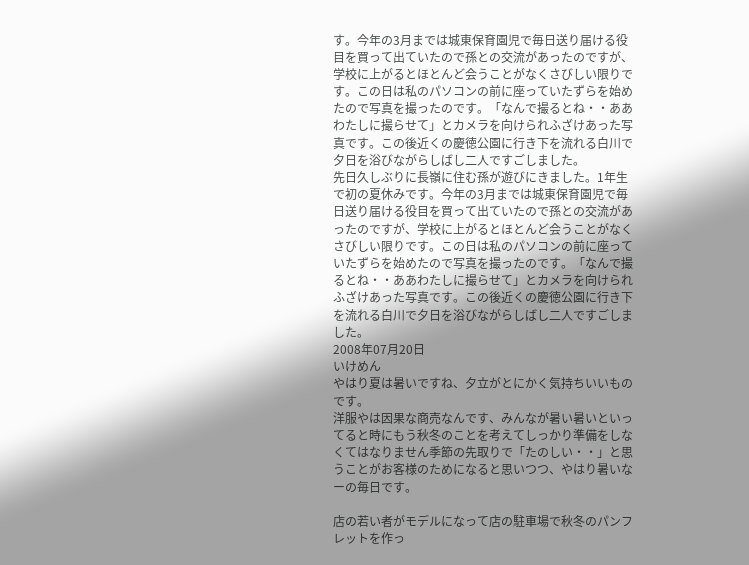す。今年の3月までは城東保育園児で毎日送り届ける役目を買って出ていたので孫との交流があったのですが、学校に上がるとほとんど会うことがなくさびしい限りです。この日は私のパソコンの前に座っていたずらを始めたので写真を撮ったのです。「なんで撮るとね・・ああわたしに撮らせて」とカメラを向けられふざけあった写真です。この後近くの慶徳公園に行き下を流れる白川で夕日を浴びながらしばし二人ですごしました。
先日久しぶりに長嶺に住む孫が遊びにきました。1年生で初の夏休みです。今年の3月までは城東保育園児で毎日送り届ける役目を買って出ていたので孫との交流があったのですが、学校に上がるとほとんど会うことがなくさびしい限りです。この日は私のパソコンの前に座っていたずらを始めたので写真を撮ったのです。「なんで撮るとね・・ああわたしに撮らせて」とカメラを向けられふざけあった写真です。この後近くの慶徳公園に行き下を流れる白川で夕日を浴びながらしばし二人ですごしました。
2008年07月20日
いけめん
やはり夏は暑いですね、夕立がとにかく気持ちいいものです。
洋服やは因果な商売なんです、みんなが暑い暑いといってると時にもう秋冬のことを考えてしっかり準備をしなくてはなりません季節の先取りで「たのしい・・」と思うことがお客様のためになると思いつつ、やはり暑いなーの毎日です。

店の若い者がモデルになって店の駐車場で秋冬のパンフレットを作っ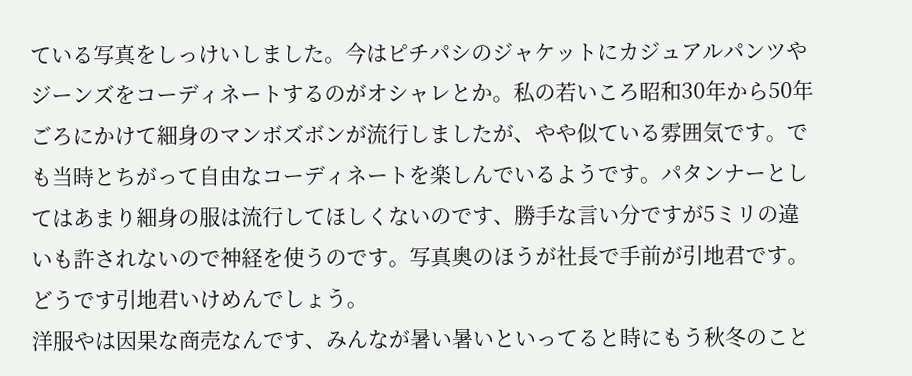ている写真をしっけいしました。今はピチパシのジャケットにカジュアルパンツやジーンズをコーディネートするのがオシャレとか。私の若いころ昭和30年から50年ごろにかけて細身のマンボズボンが流行しましたが、やや似ている雰囲気です。でも当時とちがって自由なコーディネートを楽しんでいるようです。パタンナーとしてはあまり細身の服は流行してほしくないのです、勝手な言い分ですが5ミリの違いも許されないので神経を使うのです。写真奥のほうが社長で手前が引地君です。どうです引地君いけめんでしょう。
洋服やは因果な商売なんです、みんなが暑い暑いといってると時にもう秋冬のこと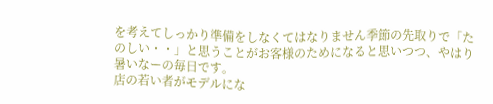を考えてしっかり準備をしなくてはなりません季節の先取りで「たのしい・・」と思うことがお客様のためになると思いつつ、やはり暑いなーの毎日です。
店の若い者がモデルにな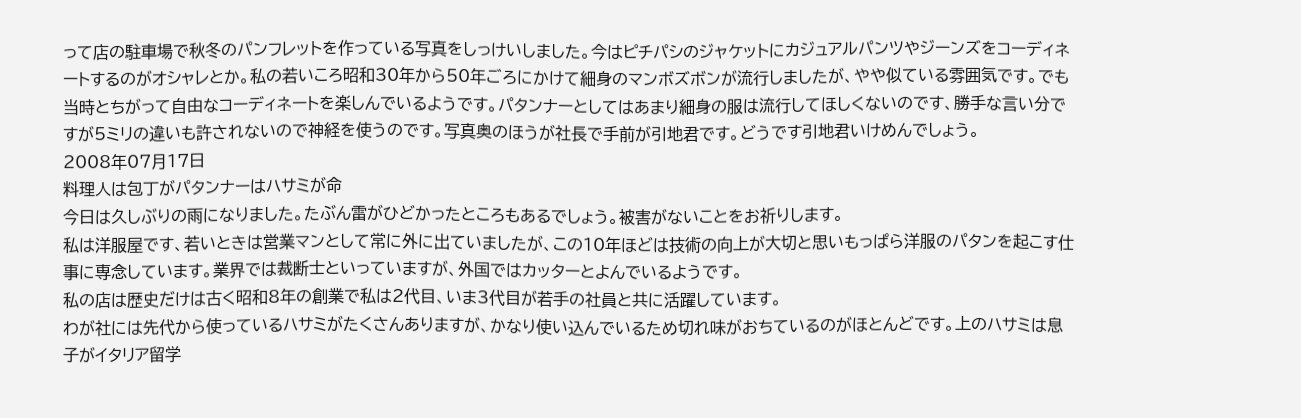って店の駐車場で秋冬のパンフレットを作っている写真をしっけいしました。今はピチパシのジャケットにカジュアルパンツやジーンズをコーディネートするのがオシャレとか。私の若いころ昭和30年から50年ごろにかけて細身のマンボズボンが流行しましたが、やや似ている雰囲気です。でも当時とちがって自由なコーディネートを楽しんでいるようです。パタンナーとしてはあまり細身の服は流行してほしくないのです、勝手な言い分ですが5ミリの違いも許されないので神経を使うのです。写真奥のほうが社長で手前が引地君です。どうです引地君いけめんでしょう。
2008年07月17日
料理人は包丁がパタンナーはハサミが命
今日は久しぶりの雨になりました。たぶん雷がひどかったところもあるでしょう。被害がないことをお祈りします。
私は洋服屋です、若いときは営業マンとして常に外に出ていましたが、この10年ほどは技術の向上が大切と思いもっぱら洋服のパタンを起こす仕事に専念しています。業界では裁断士といっていますが、外国ではカッターとよんでいるようです。
私の店は歴史だけは古く昭和8年の創業で私は2代目、いま3代目が若手の社員と共に活躍しています。
わが社には先代から使っているハサミがたくさんありますが、かなり使い込んでいるため切れ味がおちているのがほとんどです。上のハサミは息子がイタリア留学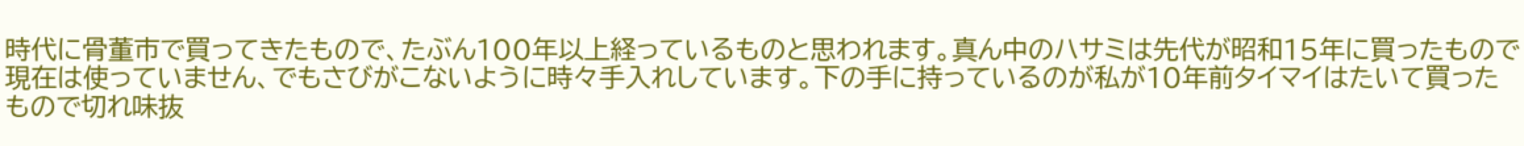時代に骨董市で買ってきたもので、たぶん100年以上経っているものと思われます。真ん中のハサミは先代が昭和15年に買ったもので現在は使っていません、でもさびがこないように時々手入れしています。下の手に持っているのが私が10年前タイマイはたいて買ったもので切れ味抜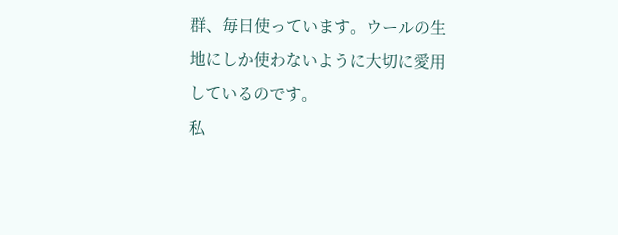群、毎日使っています。ウールの生地にしか使わないように大切に愛用しているのです。
私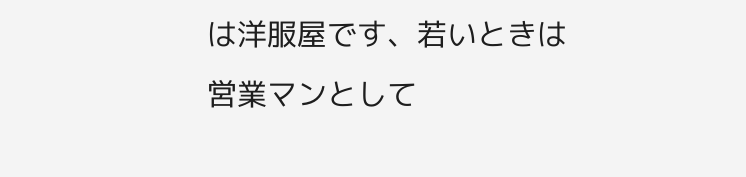は洋服屋です、若いときは営業マンとして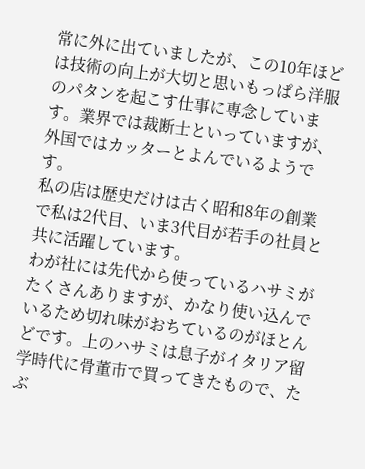常に外に出ていましたが、この10年ほどは技術の向上が大切と思いもっぱら洋服のパタンを起こす仕事に専念しています。業界では裁断士といっていますが、外国ではカッターとよんでいるようです。
私の店は歴史だけは古く昭和8年の創業で私は2代目、いま3代目が若手の社員と共に活躍しています。
わが社には先代から使っているハサミがたくさんありますが、かなり使い込んでいるため切れ味がおちているのがほとんどです。上のハサミは息子がイタリア留学時代に骨董市で買ってきたもので、たぶ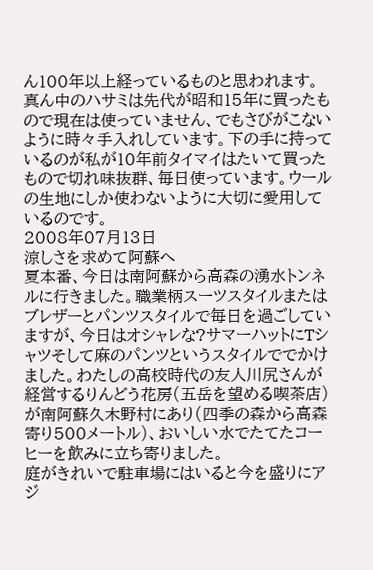ん100年以上経っているものと思われます。真ん中のハサミは先代が昭和15年に買ったもので現在は使っていません、でもさびがこないように時々手入れしています。下の手に持っているのが私が10年前タイマイはたいて買ったもので切れ味抜群、毎日使っています。ウールの生地にしか使わないように大切に愛用しているのです。
2008年07月13日
涼しさを求めて阿蘇へ
夏本番、今日は南阿蘇から高森の湧水トンネルに行きました。職業柄スーツスタイルまたはブレザーとパンツスタイルで毎日を過ごしていますが、今日はオシャレな?サマーハットにTシャツそして麻のパンツというスタイルででかけました。わたしの高校時代の友人川尻さんが経営するりんどう花房(五岳を望める喫茶店)が南阿蘇久木野村にあり(四季の森から高森寄り500メートル)、おいしい水でたてたコーヒーを飲みに立ち寄りました。
庭がきれいで駐車場にはいると今を盛りにアジ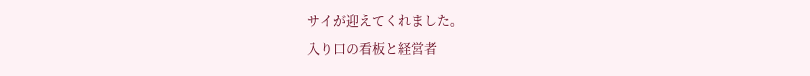サイが迎えてくれました。
入り口の看板と経営者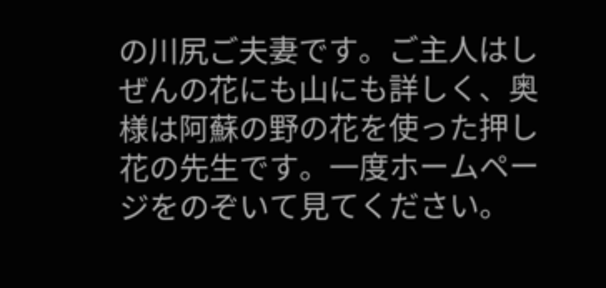の川尻ご夫妻です。ご主人はしぜんの花にも山にも詳しく、奥様は阿蘇の野の花を使った押し花の先生です。一度ホームページをのぞいて見てください。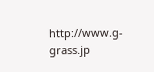http://www.g-grass.jp